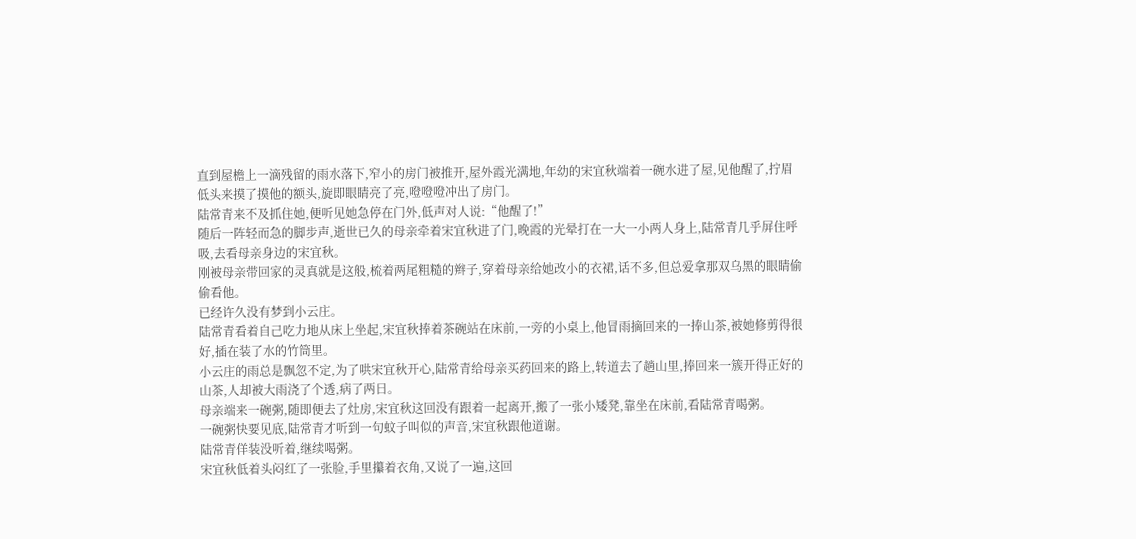直到屋檐上一滴残留的雨水落下,窄小的房门被推开,屋外霞光满地,年幼的宋宜秋端着一碗水进了屋,见他醒了,拧眉低头来摸了摸他的额头,旋即眼睛亮了亮,噔噔噔冲出了房门。
陆常青来不及抓住她,便听见她急停在门外,低声对人说:“他醒了!”
随后一阵轻而急的脚步声,逝世已久的母亲牵着宋宜秋进了门,晚霞的光晕打在一大一小两人身上,陆常青几乎屏住呼吸,去看母亲身边的宋宜秋。
刚被母亲带回家的灵真就是这般,梳着两尾粗糙的辫子,穿着母亲给她改小的衣裙,话不多,但总爱拿那双乌黑的眼睛偷偷看他。
已经许久没有梦到小云庄。
陆常青看着自己吃力地从床上坐起,宋宜秋捧着茶碗站在床前,一旁的小桌上,他冒雨摘回来的一捧山茶,被她修剪得很好,插在装了水的竹筒里。
小云庄的雨总是飘忽不定,为了哄宋宜秋开心,陆常青给母亲买药回来的路上,转道去了趟山里,捧回来一簇开得正好的山茶,人却被大雨浇了个透,病了两日。
母亲端来一碗粥,随即便去了灶房,宋宜秋这回没有跟着一起离开,搬了一张小矮凳,靠坐在床前,看陆常青喝粥。
一碗粥快要见底,陆常青才听到一句蚊子叫似的声音,宋宜秋跟他道谢。
陆常青佯装没听着,继续喝粥。
宋宜秋低着头闷红了一张脸,手里攥着衣角,又说了一遍,这回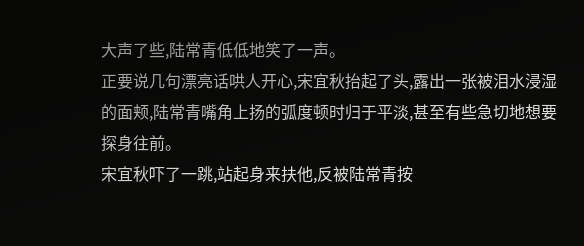大声了些,陆常青低低地笑了一声。
正要说几句漂亮话哄人开心,宋宜秋抬起了头,露出一张被泪水浸湿的面颊,陆常青嘴角上扬的弧度顿时归于平淡,甚至有些急切地想要探身往前。
宋宜秋吓了一跳,站起身来扶他,反被陆常青按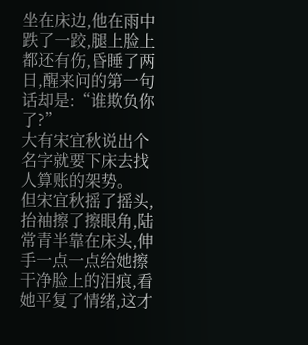坐在床边,他在雨中跌了一跤,腿上脸上都还有伤,昏睡了两日,醒来问的第一句话却是:“谁欺负你了?”
大有宋宜秋说出个名字就要下床去找人算账的架势。
但宋宜秋摇了摇头,抬袖擦了擦眼角,陆常青半靠在床头,伸手一点一点给她擦干净脸上的泪痕,看她平复了情绪,这才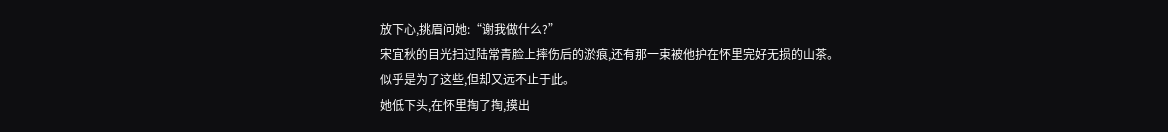放下心,挑眉问她:“谢我做什么?”
宋宜秋的目光扫过陆常青脸上摔伤后的淤痕,还有那一束被他护在怀里完好无损的山茶。
似乎是为了这些,但却又远不止于此。
她低下头,在怀里掏了掏,摸出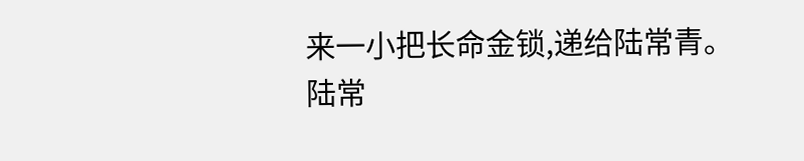来一小把长命金锁,递给陆常青。
陆常